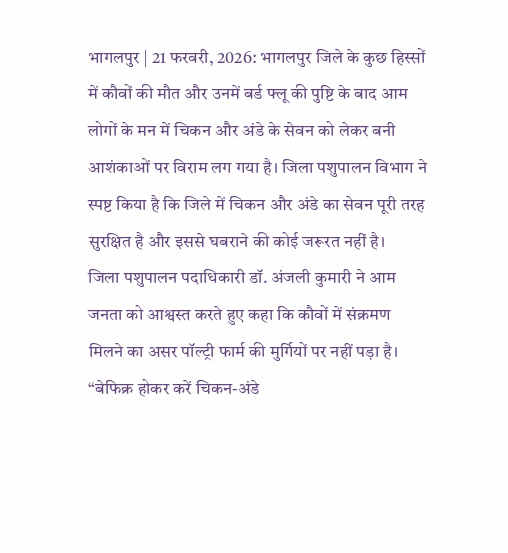भागलपुर | 21 फरवरी, 2026: भागलपुर जिले के कुछ हिस्सों में कौवों की मौत और उनमें बर्ड फ्लू की पुष्टि के बाद आम लोगों के मन में चिकन और अंडे के सेवन को लेकर बनी आशंकाओं पर विराम लग गया है। जिला पशुपालन विभाग ने स्पष्ट किया है कि जिले में चिकन और अंडे का सेवन पूरी तरह सुरक्षित है और इससे घबराने की कोई जरूरत नहीं है।
जिला पशुपालन पदाधिकारी डॉ. अंजली कुमारी ने आम जनता को आश्वस्त करते हुए कहा कि कौवों में संक्रमण मिलने का असर पॉल्ट्री फार्म की मुर्गियों पर नहीं पड़ा है।
“बेफिक्र होकर करें चिकन-अंडे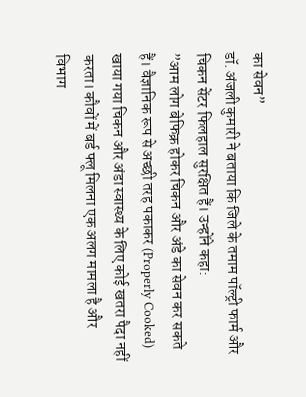का सेवन”
डॉ. अंजली कुमारी ने बताया कि जिले के तमाम पॉल्ट्री फार्म और चिकन सेंटर फिलहाल सुरक्षित हैं। उन्होंने कहा:
”आम लोग बेफिक्र होकर चिकन और अंडे का सेवन कर सकते हैं। वैज्ञानिक रूप से अच्छी तरह पकाकर (Properly Cooked) खाया गया चिकन और अंडा स्वास्थ्य के लिए कोई खतरा पैदा नहीं करता। कौवों में बर्ड फ्लू मिलना एक अलग मामला है और विभाग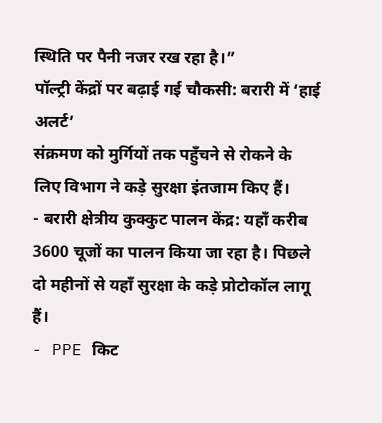स्थिति पर पैनी नजर रख रहा है।”
पॉल्ट्री केंद्रों पर बढ़ाई गई चौकसी: बरारी में ‘हाई अलर्ट’
संक्रमण को मुर्गियों तक पहुँचने से रोकने के लिए विभाग ने कड़े सुरक्षा इंतजाम किए हैं।
- बरारी क्षेत्रीय कुक्कुट पालन केंद्र: यहाँ करीब 3600 चूजों का पालन किया जा रहा है। पिछले दो महीनों से यहाँ सुरक्षा के कड़े प्रोटोकॉल लागू हैं।
- PPE किट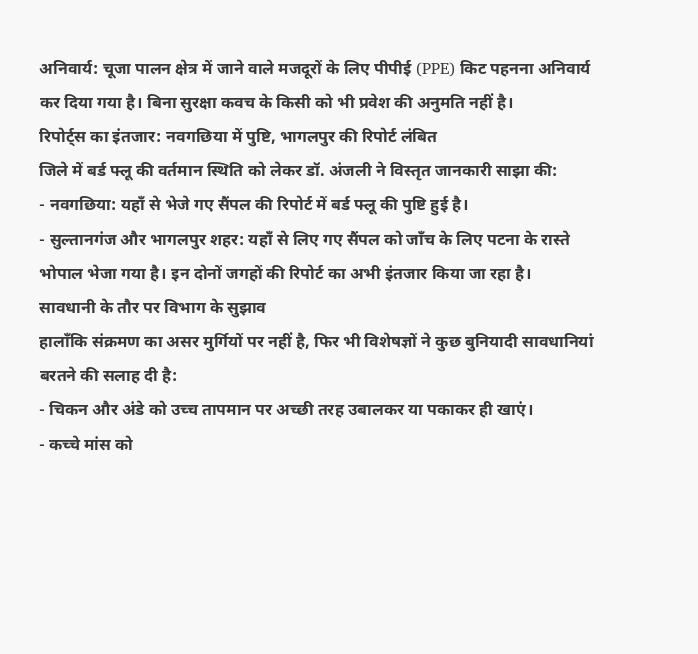अनिवार्य: चूजा पालन क्षेत्र में जाने वाले मजदूरों के लिए पीपीई (PPE) किट पहनना अनिवार्य कर दिया गया है। बिना सुरक्षा कवच के किसी को भी प्रवेश की अनुमति नहीं है।
रिपोर्ट्स का इंतजार: नवगछिया में पुष्टि, भागलपुर की रिपोर्ट लंबित
जिले में बर्ड फ्लू की वर्तमान स्थिति को लेकर डॉ. अंजली ने विस्तृत जानकारी साझा की:
- नवगछिया: यहाँ से भेजे गए सैंपल की रिपोर्ट में बर्ड फ्लू की पुष्टि हुई है।
- सुल्तानगंज और भागलपुर शहर: यहाँ से लिए गए सैंपल को जाँच के लिए पटना के रास्ते भोपाल भेजा गया है। इन दोनों जगहों की रिपोर्ट का अभी इंतजार किया जा रहा है।
सावधानी के तौर पर विभाग के सुझाव
हालाँकि संक्रमण का असर मुर्गियों पर नहीं है, फिर भी विशेषज्ञों ने कुछ बुनियादी सावधानियां बरतने की सलाह दी है:
- चिकन और अंडे को उच्च तापमान पर अच्छी तरह उबालकर या पकाकर ही खाएं।
- कच्चे मांस को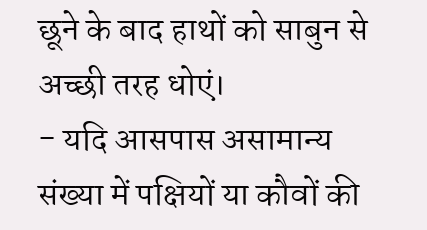छूने के बाद हाथों को साबुन से अच्छी तरह धोएं।
- यदि आसपास असामान्य संख्या में पक्षियों या कौवों की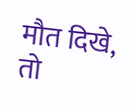मौत दिखे, तो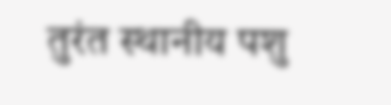तुरंत स्थानीय पशु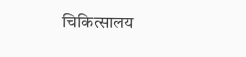चिकित्सालय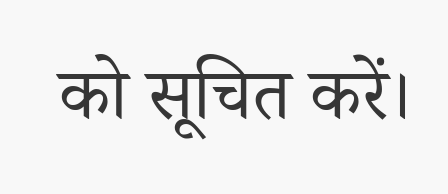को सूचित करें।